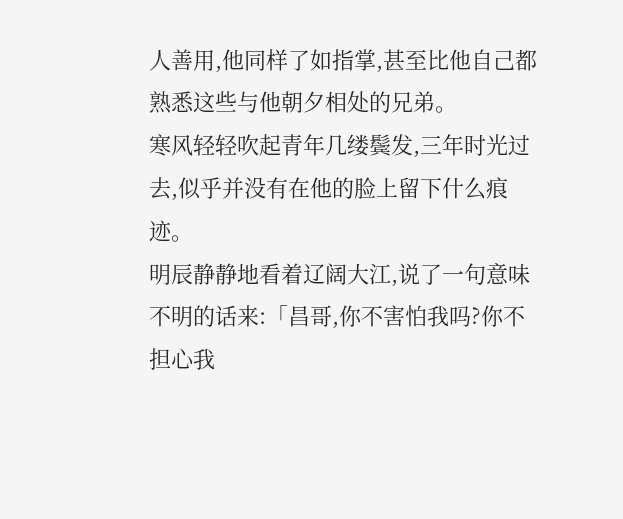人善用,他同样了如指掌,甚至比他自己都熟悉这些与他朝夕相处的兄弟。
寒风轻轻吹起青年几缕鬓发,三年时光过去,似乎并没有在他的脸上留下什么痕迹。
明辰静静地看着辽阔大江,说了一句意味不明的话来:「昌哥,你不害怕我吗?你不担心我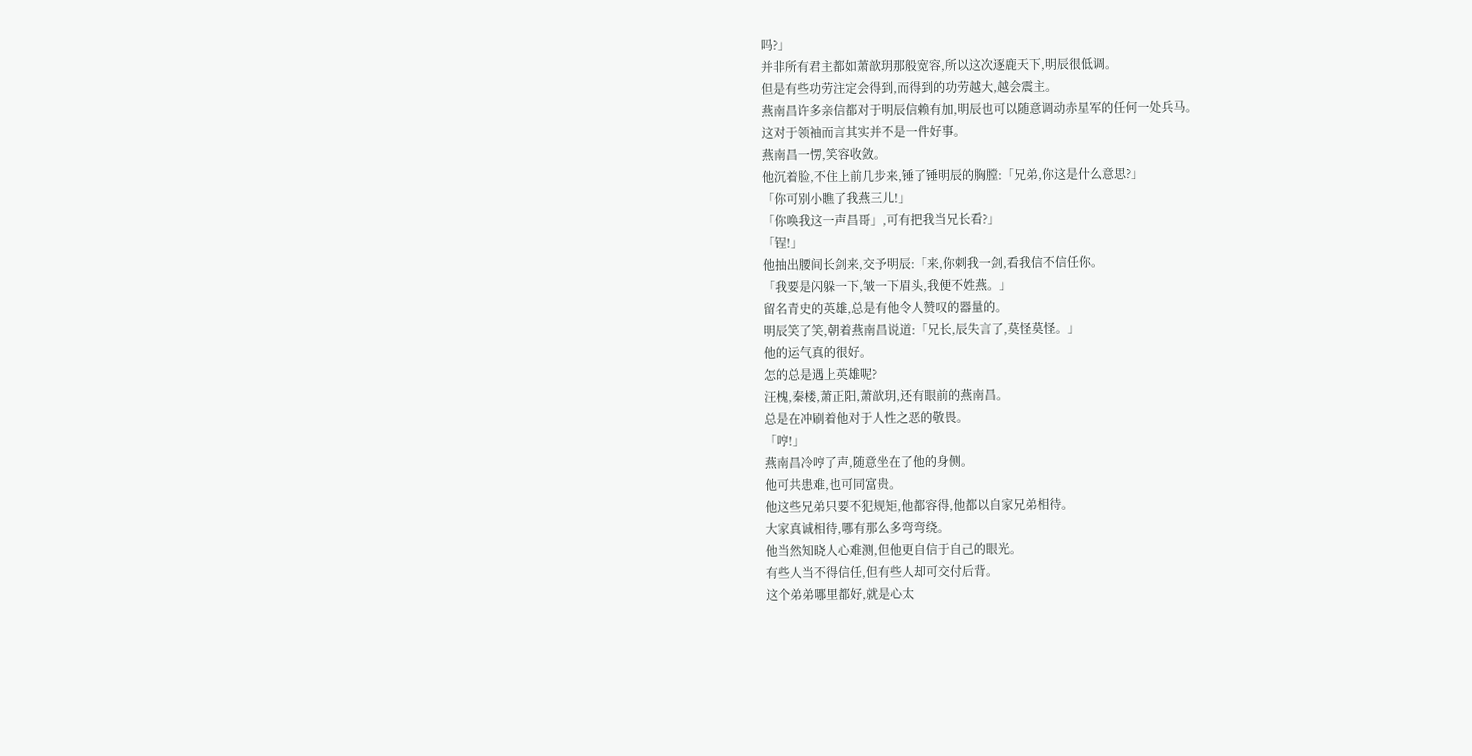吗?」
并非所有君主都如萧歆玥那般宽容,所以这次逐鹿天下,明辰很低调。
但是有些功劳注定会得到,而得到的功劳越大,越会震主。
燕南昌许多亲信都对于明辰信赖有加,明辰也可以随意调动赤星军的任何一处兵马。
这对于领袖而言其实并不是一件好事。
燕南昌一愣,笑容收敛。
他沉着脸,不住上前几步来,锤了锤明辰的胸膛:「兄弟,你这是什么意思?」
「你可别小瞧了我燕三儿!」
「你唤我这一声昌哥」,可有把我当兄长看?」
「锃!」
他抽出腰间长剑来,交予明辰:「来,你刺我一剑,看我信不信任你。
「我要是闪躲一下,皱一下眉头,我便不姓燕。」
留名青史的英雄,总是有他令人赞叹的器量的。
明辰笑了笑,朝着燕南昌说道:「兄长,辰失言了,莫怪莫怪。」
他的运气真的很好。
怎的总是遇上英雄呢?
汪槐,秦楼,萧正阳,萧歆玥,还有眼前的燕南昌。
总是在冲刷着他对于人性之恶的敬畏。
「哼!」
燕南昌冷哼了声,随意坐在了他的身侧。
他可共患难,也可同富贵。
他这些兄弟只要不犯规矩,他都容得,他都以自家兄弟相待。
大家真诚相待,哪有那么多弯弯绕。
他当然知晓人心难测,但他更自信于自己的眼光。
有些人当不得信任,但有些人却可交付后背。
这个弟弟哪里都好,就是心太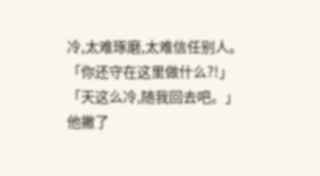冷,太难琢磨,太难信任别人。
「你还守在这里做什么?!」
「天这么冷,随我回去吧。」
他撇了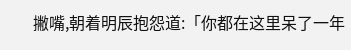撇嘴,朝着明辰抱怨道:「你都在这里呆了一年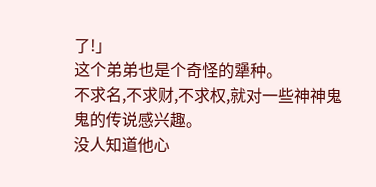了!」
这个弟弟也是个奇怪的犟种。
不求名,不求财,不求权,就对一些神神鬼鬼的传说感兴趣。
没人知道他心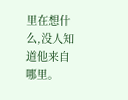里在想什么,没人知道他来自哪里。